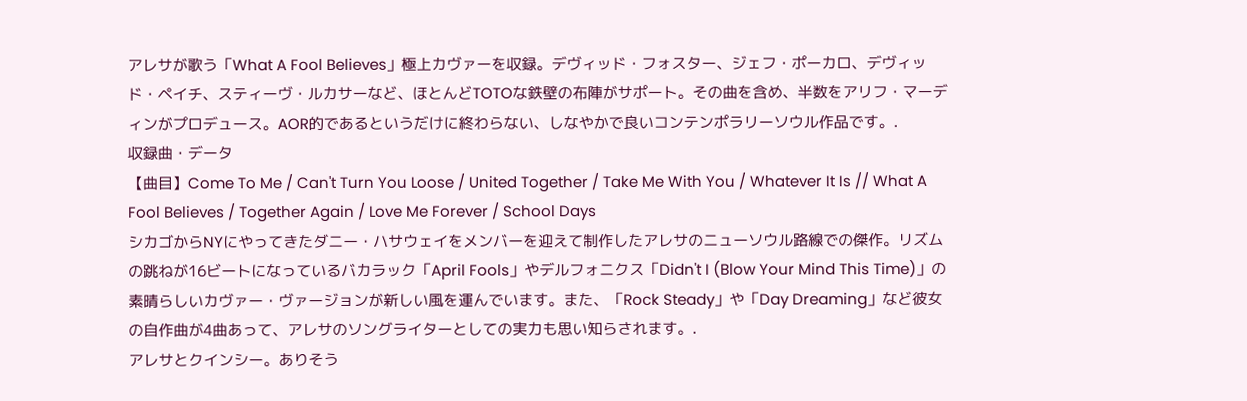アレサが歌う「What A Fool Believes」極上カヴァーを収録。デヴィッド・フォスター、ジェフ・ポーカロ、デヴィッド・ペイチ、スティーヴ・ルカサーなど、ほとんどTOTOな鉄壁の布陣がサポート。その曲を含め、半数をアリフ・マーディンがプロデュース。AOR的であるというだけに終わらない、しなやかで良いコンテンポラリーソウル作品です。.
収録曲・データ
【曲目】Come To Me / Can't Turn You Loose / United Together / Take Me With You / Whatever It Is // What A Fool Believes / Together Again / Love Me Forever / School Days
シカゴからNYにやってきたダニー・ハサウェイをメンバーを迎えて制作したアレサのニューソウル路線での傑作。リズムの跳ねが16ビートになっているバカラック「April Fools」やデルフォニクス「Didn't I (Blow Your Mind This Time)」の素晴らしいカヴァー・ヴァージョンが新しい風を運んでいます。また、「Rock Steady」や「Day Dreaming」など彼女の自作曲が4曲あって、アレサのソングライターとしての実力も思い知らされます。.
アレサとクインシー。ありそう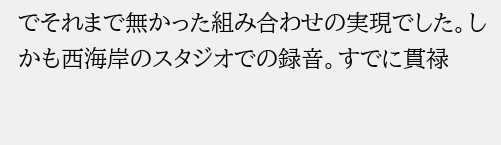でそれまで無かった組み合わせの実現でした。しかも西海岸のスタジオでの録音。すでに貫禄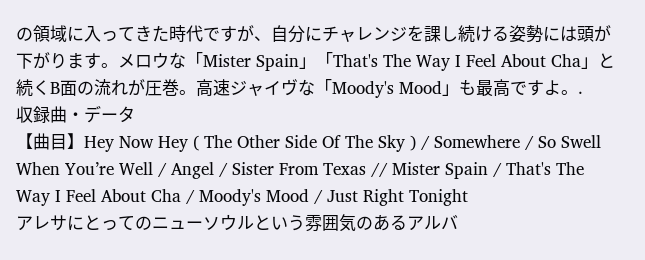の領域に入ってきた時代ですが、自分にチャレンジを課し続ける姿勢には頭が下がります。メロウな「Mister Spain」「That's The Way I Feel About Cha」と続くB面の流れが圧巻。高速ジャイヴな「Moody's Mood」も最高ですよ。.
収録曲・データ
【曲目】Hey Now Hey ( The Other Side Of The Sky ) / Somewhere / So Swell When You’re Well / Angel / Sister From Texas // Mister Spain / That's The Way I Feel About Cha / Moody's Mood / Just Right Tonight
アレサにとってのニューソウルという雰囲気のあるアルバ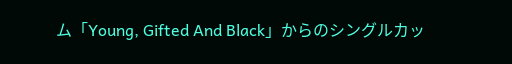ム「Young, Gifted And Black」からのシングルカッ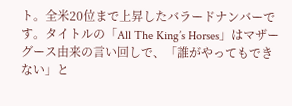ト。全米20位まで上昇したバラードナンバーです。タイトルの「All The King’s Horses」はマザーグース由来の言い回しで、「誰がやってもできない」と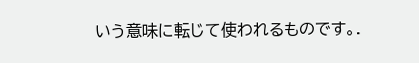いう意味に転じて使われるものです。.